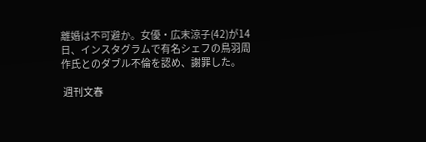離婚は不可避か。女優・広末涼子(42)が14日、インスタグラムで有名シェフの鳥羽周作氏とのダブル不倫を認め、謝罪した。

 週刊文春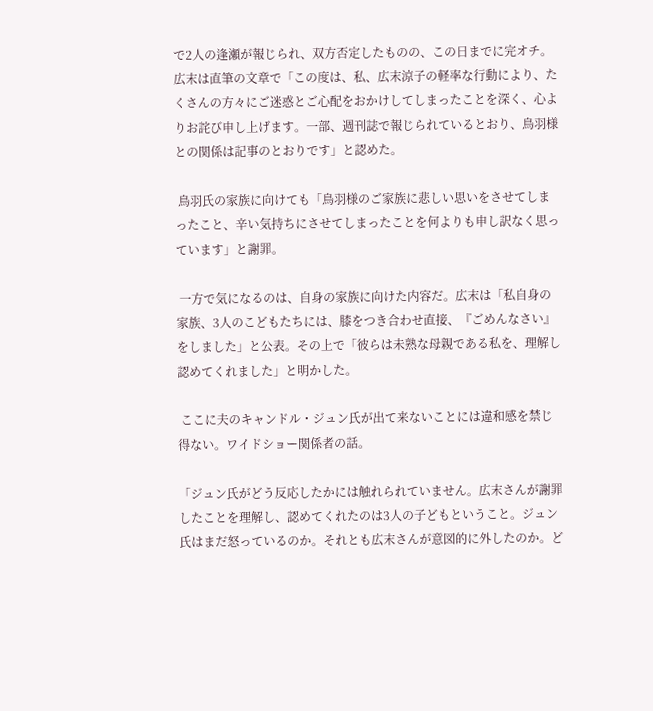で2人の逢瀬が報じられ、双方否定したものの、この日までに完オチ。広末は直筆の文章で「この度は、私、広末涼子の軽率な行動により、たくさんの方々にご迷惑とご心配をおかけしてしまったことを深く、心よりお詫び申し上げます。一部、週刊誌で報じられているとおり、鳥羽様との関係は記事のとおりです」と認めた。

 鳥羽氏の家族に向けても「鳥羽様のご家族に悲しい思いをさせてしまったこと、辛い気持ちにさせてしまったことを何よりも申し訳なく思っています」と謝罪。

 一方で気になるのは、自身の家族に向けた内容だ。広末は「私自身の家族、3人のこどもたちには、膝をつき合わせ直接、『ごめんなさい』をしました」と公表。その上で「彼らは未熟な母親である私を、理解し認めてくれました」と明かした。

 ここに夫のキャンドル・ジュン氏が出て来ないことには違和感を禁じ得ない。ワイドショー関係者の話。

「ジュン氏がどう反応したかには触れられていません。広末さんが謝罪したことを理解し、認めてくれたのは3人の子どもということ。ジュン氏はまだ怒っているのか。それとも広末さんが意図的に外したのか。ど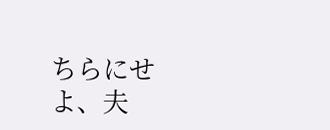ちらにせよ、夫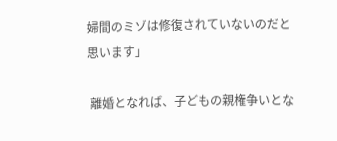婦間のミゾは修復されていないのだと思います」

 離婚となれば、子どもの親権争いとな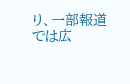り、一部報道では広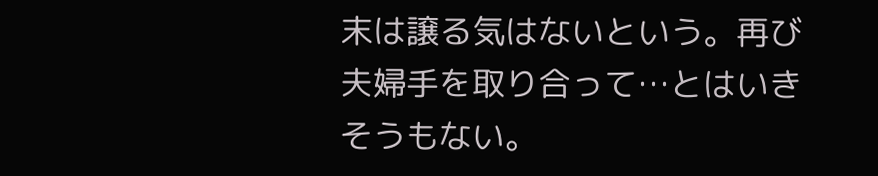末は譲る気はないという。再び夫婦手を取り合って…とはいきそうもない。